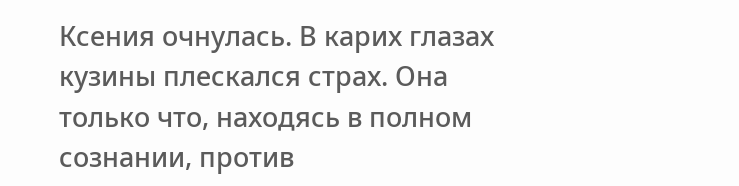Ксения очнулась. В карих глазах кузины плескался страх. Она только что, находясь в полном сознании, против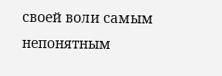своей воли самым непонятным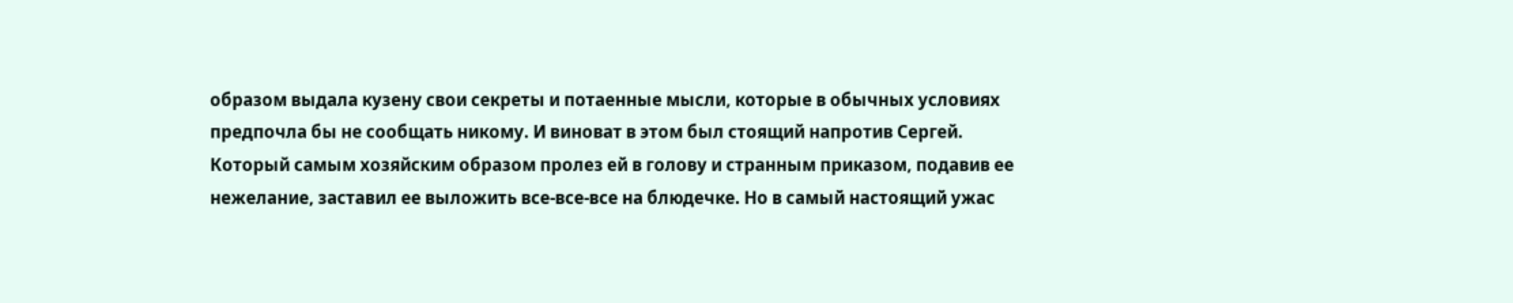образом выдала кузену свои секреты и потаенные мысли, которые в обычных условиях предпочла бы не сообщать никому. И виноват в этом был стоящий напротив Сергей. Который самым хозяйским образом пролез ей в голову и странным приказом, подавив ее нежелание, заставил ее выложить все-все-все на блюдечке. Но в самый настоящий ужас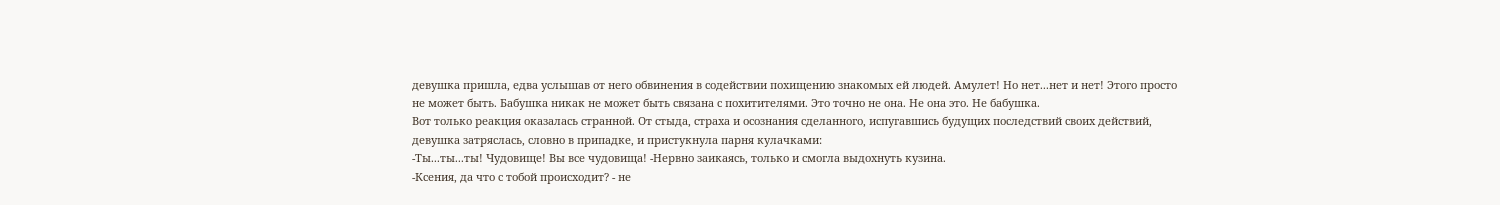девушка пришла, едва услышав от него обвинения в содействии похищению знакомых ей людей. Амулет! Но нет...нет и нет! Этого просто не может быть. Бабушка никак не может быть связана с похитителями. Это точно не она. Не она это. Не бабушка.
Вот только реакция оказалась странной. От стыда, страха и осознания сделанного, испугавшись будущих последствий своих действий, девушка затряслась, словно в припадке, и пристукнула парня кулачками:
-Ты...ты...ты! Чудовище! Вы все чудовища! -Нервно заикаясь, только и смогла выдохнуть кузина.
-Ксения, да что с тобой происходит? - не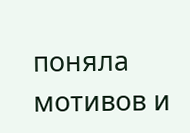поняла мотивов и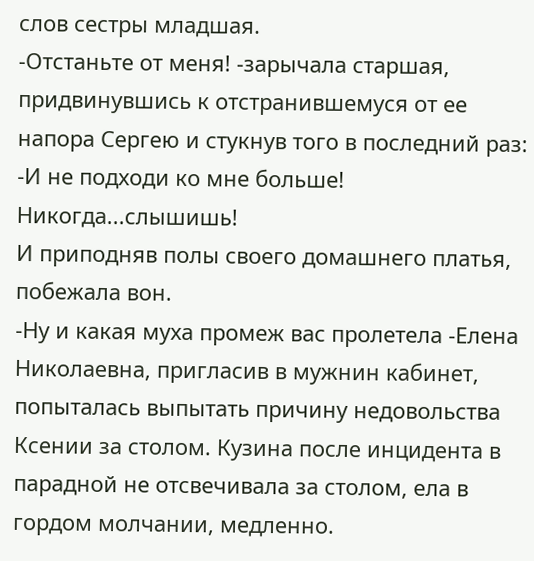слов сестры младшая.
-Отстаньте от меня! -зарычала старшая, придвинувшись к отстранившемуся от ее напора Сергею и стукнув того в последний раз: -И не подходи ко мне больше! Никогда...слышишь!
И приподняв полы своего домашнего платья, побежала вон.
-Ну и какая муха промеж вас пролетела -Елена Николаевна, пригласив в мужнин кабинет, попыталась выпытать причину недовольства Ксении за столом. Кузина после инцидента в парадной не отсвечивала за столом, ела в гордом молчании, медленно.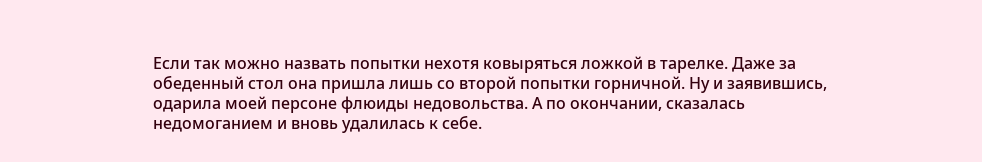Если так можно назвать попытки нехотя ковыряться ложкой в тарелке. Даже за обеденный стол она пришла лишь со второй попытки горничной. Ну и заявившись, одарила моей персоне флюиды недовольства. А по окончании, сказалась недомоганием и вновь удалилась к себе.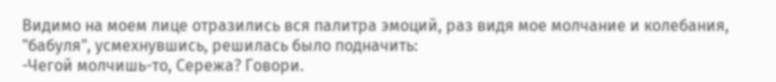Видимо на моем лице отразились вся палитра эмоций, раз видя мое молчание и колебания, "бабуля", усмехнувшись, решилась было подначить:
-Чегой молчишь-то, Сережа? Говори.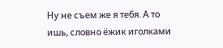Ну не съем же я тебя. А то ишь, словно ёжик иголками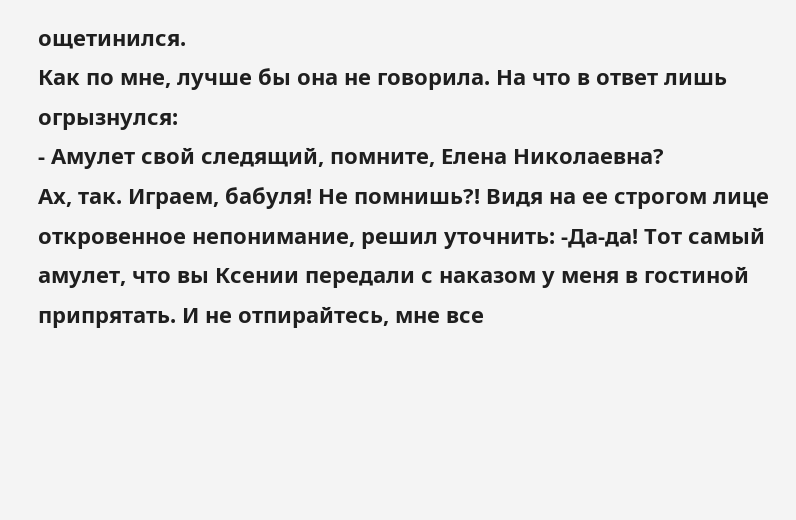ощетинился.
Как по мне, лучше бы она не говорила. На что в ответ лишь огрызнулся:
- Амулет свой следящий, помните, Елена Николаевна?
Ах, так. Играем, бабуля! Не помнишь?! Видя на ее строгом лице откровенное непонимание, решил уточнить: -Да-да! Тот самый амулет, что вы Ксении передали с наказом у меня в гостиной припрятать. И не отпирайтесь, мне все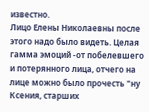известно.
Лицо Елены Николаевны после этого надо было видеть. Целая гамма эмоций -от побелевшего и потерянного лица, отчего на лице можно было прочесть "ну Ксения, старших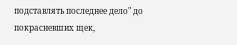подставлять последнее дело" до покрасневших щек,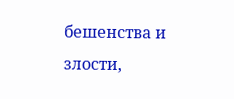бешенства и злости,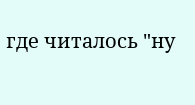где читалось "ну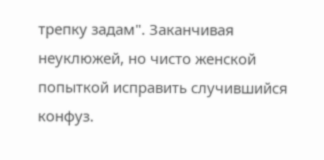трепку задам". Заканчивая неуклюжей, но чисто женской попыткой исправить случившийся конфуз.